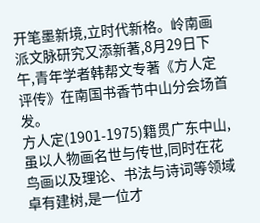开笔墨新境,立时代新格。岭南画派文脉研究又添新著,8月29日下午,青年学者韩帮文专著《方人定评传》在南国书香节中山分会场首发。
方人定(1901-1975)籍贯广东中山,虽以人物画名世与传世,同时在花鸟画以及理论、书法与诗词等领域卓有建树,是一位才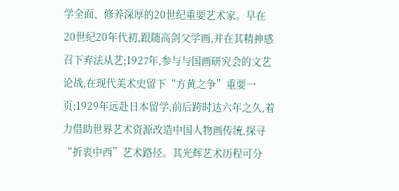学全面、修养深厚的20世纪重要艺术家。早在20世纪20年代初,跟随高剑父学画,并在其精神感召下弃法从艺;1927年,参与与国画研究会的文艺论战,在现代美术史留下“方黄之争”重要一页;1929年远赴日本留学,前后跨时达六年之久,着力借助世界艺术资源改造中国人物画传统,探寻“折衷中西”艺术路径。其光辉艺术历程可分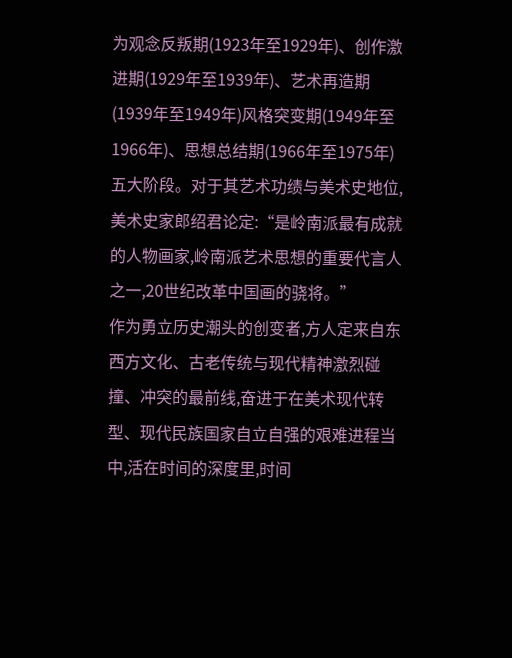为观念反叛期(1923年至1929年)、创作激进期(1929年至1939年)、艺术再造期(1939年至1949年)风格突变期(1949年至1966年)、思想总结期(1966年至1975年)五大阶段。对于其艺术功绩与美术史地位,美术史家郎绍君论定:“是岭南派最有成就的人物画家,岭南派艺术思想的重要代言人之一,20世纪改革中国画的骁将。”
作为勇立历史潮头的创变者,方人定来自东西方文化、古老传统与现代精神激烈碰撞、冲突的最前线,奋进于在美术现代转型、现代民族国家自立自强的艰难进程当中,活在时间的深度里,时间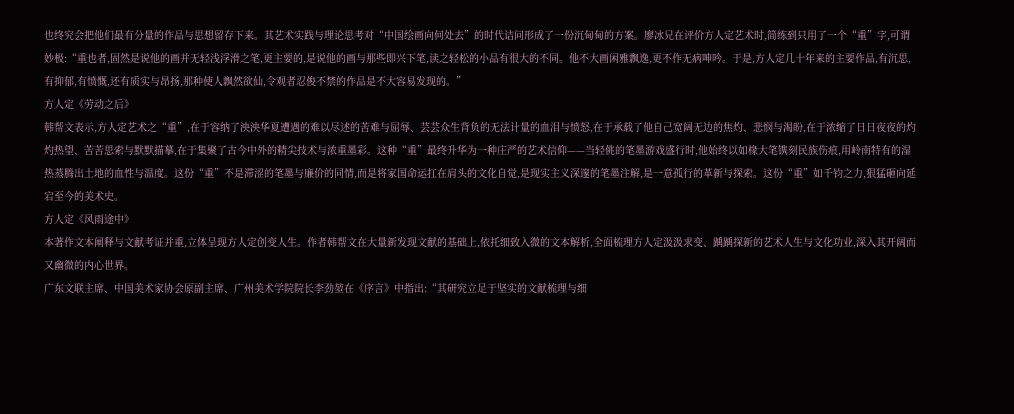也终究会把他们最有分量的作品与思想留存下来。其艺术实践与理论思考对“中国绘画向何处去”的时代诘问形成了一份沉甸甸的方案。廖冰兄在评价方人定艺术时,简练到只用了一个“重”字,可谓妙极:“重也者,固然是说他的画并无轻浅浮滑之笔,更主要的,是说他的画与那些即兴下笔,读之轻松的小品有很大的不同。他不大画闲雅飘逸,更不作无病呻吟。于是,方人定几十年来的主要作品,有沉思,有抑郁,有愤慨,还有质实与昂扬,那种使人飘然欲仙,令观者忍俊不禁的作品是不大容易发现的。”
方人定《劳动之后》
韩帮文表示,方人定艺术之“重”,在于容纳了泱泱华夏遭遇的难以尽述的苦难与屈辱、芸芸众生背负的无法计量的血泪与愤怒,在于承载了他自己宽阔无边的焦灼、悲悯与渴盼,在于浓缩了日日夜夜的灼灼热望、苦苦思索与默默描摹,在于集聚了古今中外的精尖技术与浓重墨彩。这种“重”最终升华为一种庄严的艺术信仰——当轻佻的笔墨游戏盛行时,他始终以如椽大笔镌刻民族伤痕,用岭南特有的湿热蒸腾出土地的血性与温度。这份“重”不是滞涩的笔墨与廉价的同情,而是将家国命运扛在肩头的文化自觉,是现实主义深邃的笔墨注解,是一意孤行的革新与探索。这份“重”如千钧之力,狠猛砸向延宕至今的美术史。
方人定《风雨途中》
本著作文本阐释与文献考证并重,立体呈现方人定创变人生。作者韩帮文在大量新发现文献的基础上,依托细致入微的文本解析,全面梳理方人定汲汲求变、踽踽探新的艺术人生与文化功业,深入其开阔而又幽微的内心世界。
广东文联主席、中国美术家协会原副主席、广州美术学院院长李劲堃在《序言》中指出:“其研究立足于坚实的文献梳理与细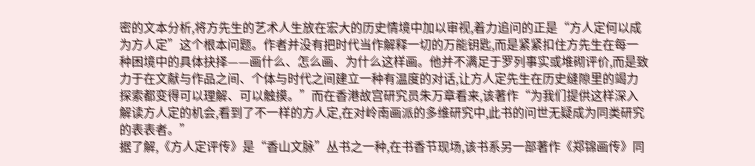密的文本分析,将方先生的艺术人生放在宏大的历史情境中加以审视,着力追问的正是“方人定何以成为方人定”这个根本问题。作者并没有把时代当作解释一切的万能钥匙,而是紧紧扣住方先生在每一种困境中的具体抉择——画什么、怎么画、为什么这样画。他并不满足于罗列事实或堆砌评价,而是致力于在文献与作品之间、个体与时代之间建立一种有温度的对话,让方人定先生在历史缝隙里的竭力探索都变得可以理解、可以触摸。”而在香港故宫研究员朱万章看来,该著作“为我们提供这样深入解读方人定的机会,看到了不一样的方人定,在对岭南画派的多维研究中,此书的问世无疑成为同类研究的表表者。”
据了解,《方人定评传》是“香山文脉”丛书之一种,在书香节现场,该书系另一部著作《郑锦画传》同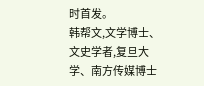时首发。
韩帮文,文学博士、文史学者,复旦大学、南方传媒博士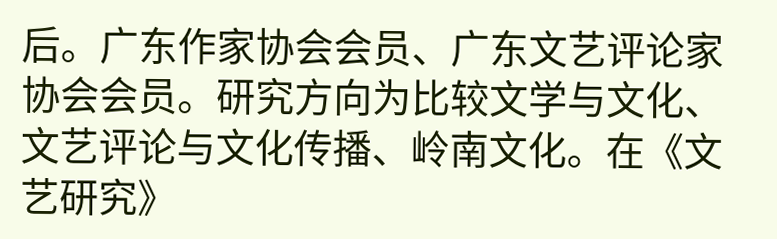后。广东作家协会会员、广东文艺评论家协会会员。研究方向为比较文学与文化、文艺评论与文化传播、岭南文化。在《文艺研究》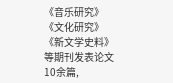《音乐研究》《文化研究》《新文学史料》等期刊发表论文10余篇,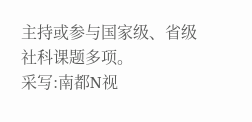主持或参与国家级、省级社科课题多项。
采写:南都N视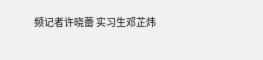频记者许晓蕾 实习生邓芷炜